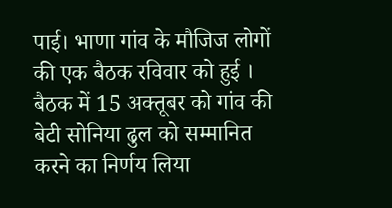पाई। भाणा गांव के मौजिज लोगों की एक बैठक रविवार को हुई । बैठक में 15 अक्तूबर को गांव की बेटी सोनिया ढुल को सम्मानित करने का निर्णय लिया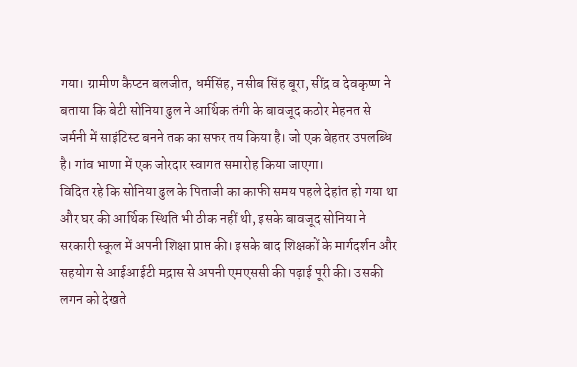गया। ग्रामीण कैप्टन बलजीत, धर्मसिंह, नसीब सिंह बूरा, सींद्र व देवकृष्ण ने बताया कि बेटी सोनिया ढुल ने आर्थिक तंगी के बावजूद कठोर मेहनत से जर्मनी में साइंटिस्ट बनने तक का सफर तय किया है। जो एक बेहतर उपलब्धि है। गांव भाणा में एक जोरदार स्वागत समारोह किया जाएगा।
विदित रहे कि सोनिया ढुल के पिताजी का काफी समय पहले देहांत हो गया था और घर की आर्थिक स्थिति भी ठीक नहीं थी, इसके बावजूद सोनिया ने सरकारी स्कूल में अपनी शिक्षा प्राप्त की। इसके बाद शिक्षकों के मार्गदर्शन और सहयोग से आईआईटी मद्रास से अपनी एमएससी की पढ़ाई पूरी की। उसकी लगन को देखते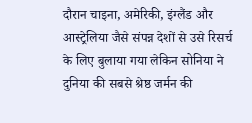दौरान चाइना, अमेरिकी, इंग्लैंड और आस्ट्रेलिया जैसे संपन्न देशों से उसे रिसर्च के लिए बुलाया गया लेकिन सोनिया ने दुनिया की सबसे श्रेष्ठ जर्मन की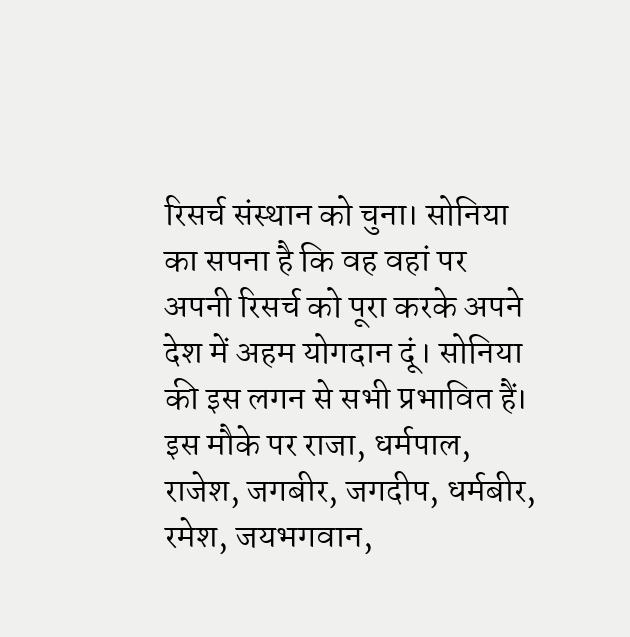रिसर्च संस्थान को चुना। सोनिया का सपना है कि वह वहां पर अपनी रिसर्च को पूरा करके अपने देश में अहम योगदान दूं। सोनिया की इस लगन से सभी प्रभावित हैं। इस मौके पर राजा, धर्मपाल, राजेश, जगबीर, जगदीप, धर्मबीर, रमेश, जयभगवान,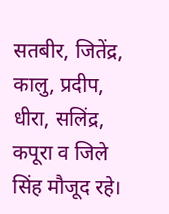सतबीर, जितेंद्र, कालु, प्रदीप, धीरा, सलिंद्र, कपूरा व जिले सिंह मौजूद रहे।